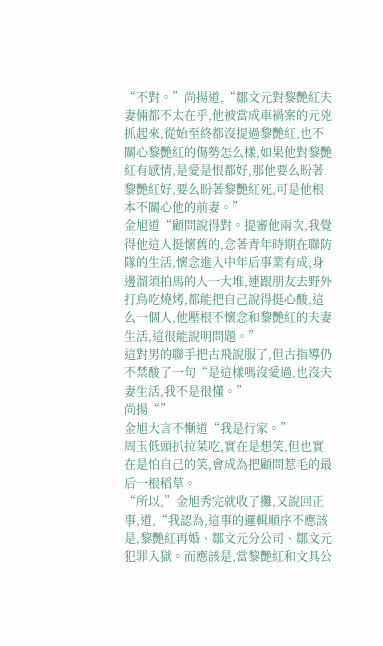“不對。”尚揚道,“鄒文元對黎艷紅夫妻倆都不太在乎,他被當成車禍案的元兇抓起來,從始至終都沒提過黎艷紅,也不關心黎艷紅的傷勢怎么樣,如果他對黎艷紅有感情,是愛是恨都好,那他要么盼著黎艷紅好,要么盼著黎艷紅死,可是他根本不關心他的前妻。”
金旭道“顧問說得對。提審他兩次,我覺得他這人挺懷舊的,念著青年時期在聯防隊的生活,懷念進入中年后事業有成,身邊溜須拍馬的人一大堆,連跟朋友去野外打鳥吃燒烤,都能把自己說得挺心酸,這么一個人,他壓根不懷念和黎艷紅的夫妻生活,這很能說明問題。”
這對男的聯手把古飛說服了,但古指導仍不禁酸了一句“是這樣嗎沒愛過,也沒夫妻生活,我不是很懂。”
尚揚“”
金旭大言不慚道“我是行家。”
周玉低頭扒拉菜吃,實在是想笑,但也實在是怕自己的笑,會成為把顧問惹毛的最后一根稻草。
“所以,”金旭秀完就收了攤,又說回正事,道,“我認為,這事的邏輯順序不應該是,黎艷紅再婚、鄒文元分公司、鄒文元犯罪入獄。而應該是,當黎艷紅和文具公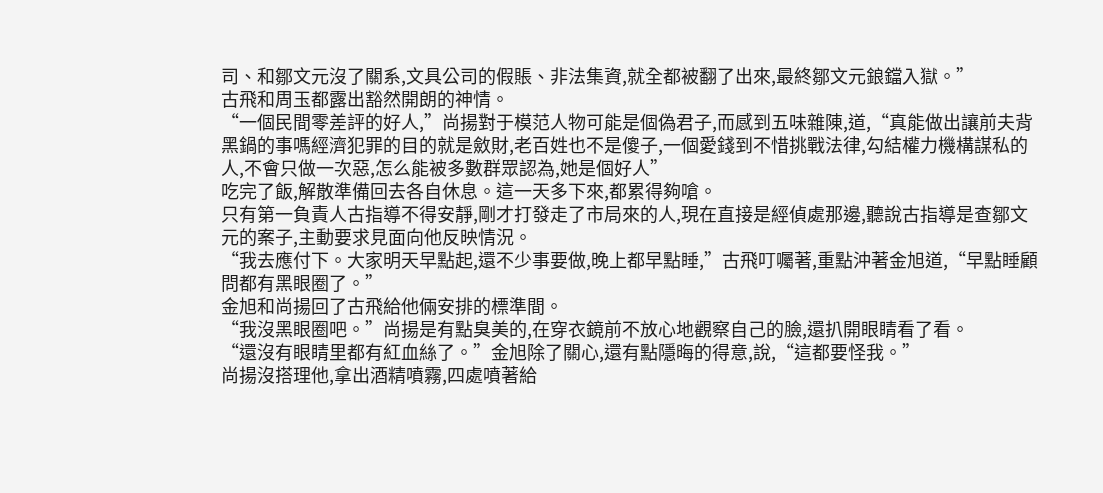司、和鄒文元沒了關系,文具公司的假賬、非法集資,就全都被翻了出來,最終鄒文元鋃鐺入獄。”
古飛和周玉都露出豁然開朗的神情。
“一個民間零差評的好人,”尚揚對于模范人物可能是個偽君子,而感到五味雜陳,道,“真能做出讓前夫背黑鍋的事嗎經濟犯罪的目的就是斂財,老百姓也不是傻子,一個愛錢到不惜挑戰法律,勾結權力機構謀私的人,不會只做一次惡,怎么能被多數群眾認為,她是個好人”
吃完了飯,解散準備回去各自休息。這一天多下來,都累得夠嗆。
只有第一負責人古指導不得安靜,剛才打發走了市局來的人,現在直接是經偵處那邊,聽說古指導是查鄒文元的案子,主動要求見面向他反映情況。
“我去應付下。大家明天早點起,還不少事要做,晚上都早點睡,”古飛叮囑著,重點沖著金旭道,“早點睡顧問都有黑眼圈了。”
金旭和尚揚回了古飛給他倆安排的標準間。
“我沒黑眼圈吧。”尚揚是有點臭美的,在穿衣鏡前不放心地觀察自己的臉,還扒開眼睛看了看。
“還沒有眼睛里都有紅血絲了。”金旭除了關心,還有點隱晦的得意,說,“這都要怪我。”
尚揚沒搭理他,拿出酒精噴霧,四處噴著給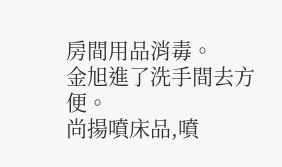房間用品消毒。
金旭進了洗手間去方便。
尚揚噴床品,噴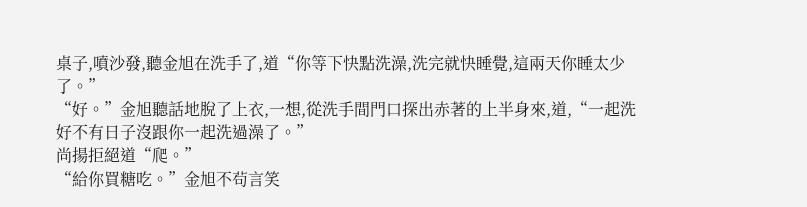桌子,噴沙發,聽金旭在洗手了,道“你等下快點洗澡,洗完就快睡覺,這兩天你睡太少了。”
“好。”金旭聽話地脫了上衣,一想,從洗手間門口探出赤著的上半身來,道,“一起洗好不有日子沒跟你一起洗過澡了。”
尚揚拒絕道“爬。”
“給你買糖吃。”金旭不茍言笑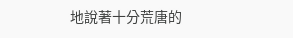地說著十分荒唐的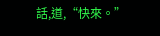話,道,“快來。”